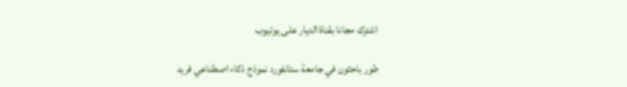اشترك مجانا بقناة الديار على يوتيوب

طور باحثون في جامعة ستانفورد نموذج ذكاء اصطناعي فريد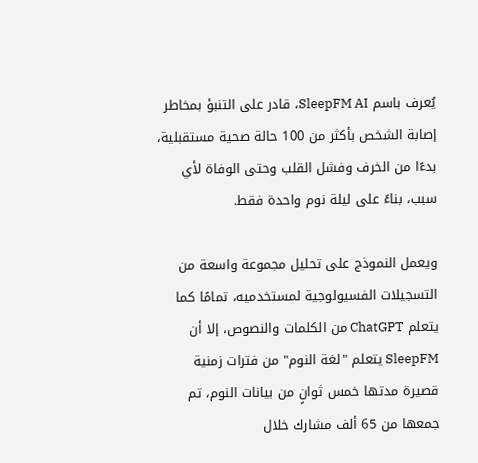يُعرف باسم SleepFM AI، قادر على التنبؤ بمخاطر إصابة الشخص بأكثر من 100 حالة صحية مستقبلية، بدءًا من الخرف وفشل القلب وحتى الوفاة لأي سبب، بناءً على ليلة نوم واحدة فقط.

ويعمل النموذج على تحليل مجموعة واسعة من التسجيلات الفسيولوجية لمستخدميه، تمامًا كما يتعلم ChatGPT من الكلمات والنصوص، إلا أن SleepFM يتعلم "لغة النوم" من فترات زمنية قصيرة مدتها خمس ثوانٍ من بيانات النوم، تم جمعها من 65 ألف مشارك خلال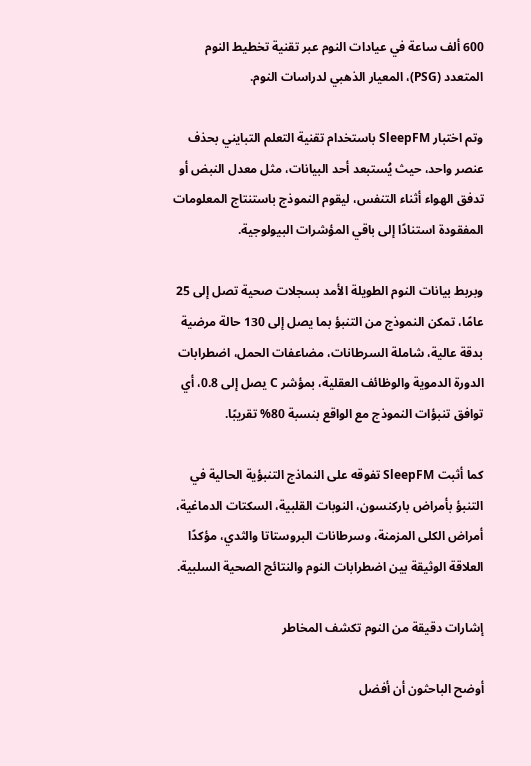600 ألف ساعة في عيادات النوم عبر تقنية تخطيط النوم المتعدد (PSG)، المعيار الذهبي لدراسات النوم.

وتم اختبار SleepFM باستخدام تقنية التعلم التبايني بحذف عنصر واحد، حيث يُستبعد أحد البيانات، مثل معدل النبض أو تدفق الهواء أثناء التنفس، ليقوم النموذج باستنتاج المعلومات المفقودة استنادًا إلى باقي المؤشرات البيولوجية.

وبربط بيانات النوم الطويلة الأمد بسجلات صحية تصل إلى 25 عامًا، تمكن النموذج من التنبؤ بما يصل إلى 130 حالة مرضية بدقة عالية، شاملة السرطانات، مضاعفات الحمل، اضطرابات الدورة الدموية والوظائف العقلية، بمؤشر C يصل إلى 0.8، أي توافق تنبؤات النموذج مع الواقع بنسبة 80% تقريبًا.

كما أثبت SleepFM تفوقه على النماذج التنبؤية الحالية في التنبؤ بأمراض باركنسون، النوبات القلبية، السكتات الدماغية، أمراض الكلى المزمنة، وسرطانات البروستاتا والثدي، مؤكدًا العلاقة الوثيقة بين اضطرابات النوم والنتائج الصحية السلبية.

إشارات دقيقة من النوم تكشف المخاطر

أوضح الباحثون أن أفضل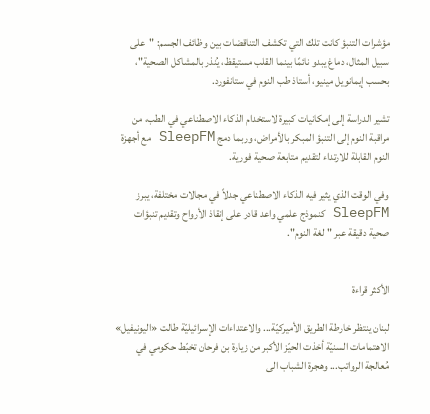مؤشرات التنبؤ كانت تلك التي تكشف التناقضات بين وظائف الجسم: "على سبيل المثال، دماغ يبدو نائمًا بينما القلب مستيقظ، يُنذر بالمشاكل الصحية"، بحسب إيمانويل مينيو، أستاذ طب النوم في ستانفورد.

تشير الدراسة إلى إمكانيات كبيرة لاستخدام الذكاء الاصطناعي في الطب، من مراقبة النوم إلى التنبؤ المبكر بالأمراض، وربما دمج SleepFM مع أجهزة النوم القابلة للارتداء لتقديم متابعة صحية فورية.

وفي الوقت الذي يثير فيه الذكاء الاصطناعي جدلاً في مجالات مختلفة، يبرز SleepFM كنموذج علمي واعد قادر على إنقاذ الأرواح وتقديم تنبؤات صحية دقيقة عبر "لغة النوم".


الأكثر قراءة

لبنان ينتظر خارطة الطريق الأميركيّة... والاعتداءات الإسرائيليّة طالت «اليونيفيل» الاهتمامات السنيّة أخذت الحيّز الأكبر من زيارة بن فرحان تخبّط حكومي في مُعالجة الرواتب... وهجرة الشباب الى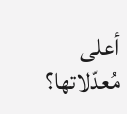أعلى مُعدّلاتها؟